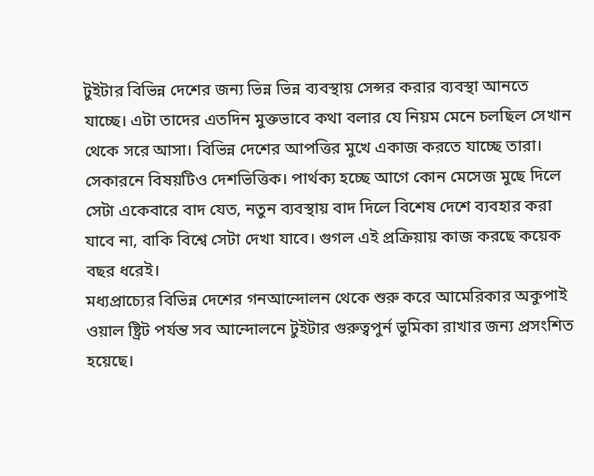টুইটার বিভিন্ন দেশের জন্য ভিন্ন ভিন্ন ব্যবস্থায় সেন্সর করার ব্যবস্থা আনতে যাচ্ছে। এটা তাদের এতদিন মুক্তভাবে কথা বলার যে নিয়ম মেনে চলছিল সেখান থেকে সরে আসা। বিভিন্ন দেশের আপত্তির মুখে একাজ করতে যাচ্ছে তারা। সেকারনে বিষয়টিও দেশভিত্তিক। পার্থক্য হচ্ছে আগে কোন মেসেজ মুছে দিলে সেটা একেবারে বাদ যেত, নতুন ব্যবস্থায় বাদ দিলে বিশেষ দেশে ব্যবহার করা যাবে না, বাকি বিশ্বে সেটা দেখা যাবে। গুগল এই প্রক্রিয়ায় কাজ করছে কয়েক বছর ধরেই।
মধ্যপ্রাচ্যের বিভিন্ন দেশের গনআন্দোলন থেকে শুরু করে আমেরিকার অকুপাই ওয়াল ষ্ট্রিট পর্যন্ত সব আন্দোলনে টুইটার গুরুত্বপুর্ন ভুমিকা রাখার জন্য প্রসংশিত হয়েছে।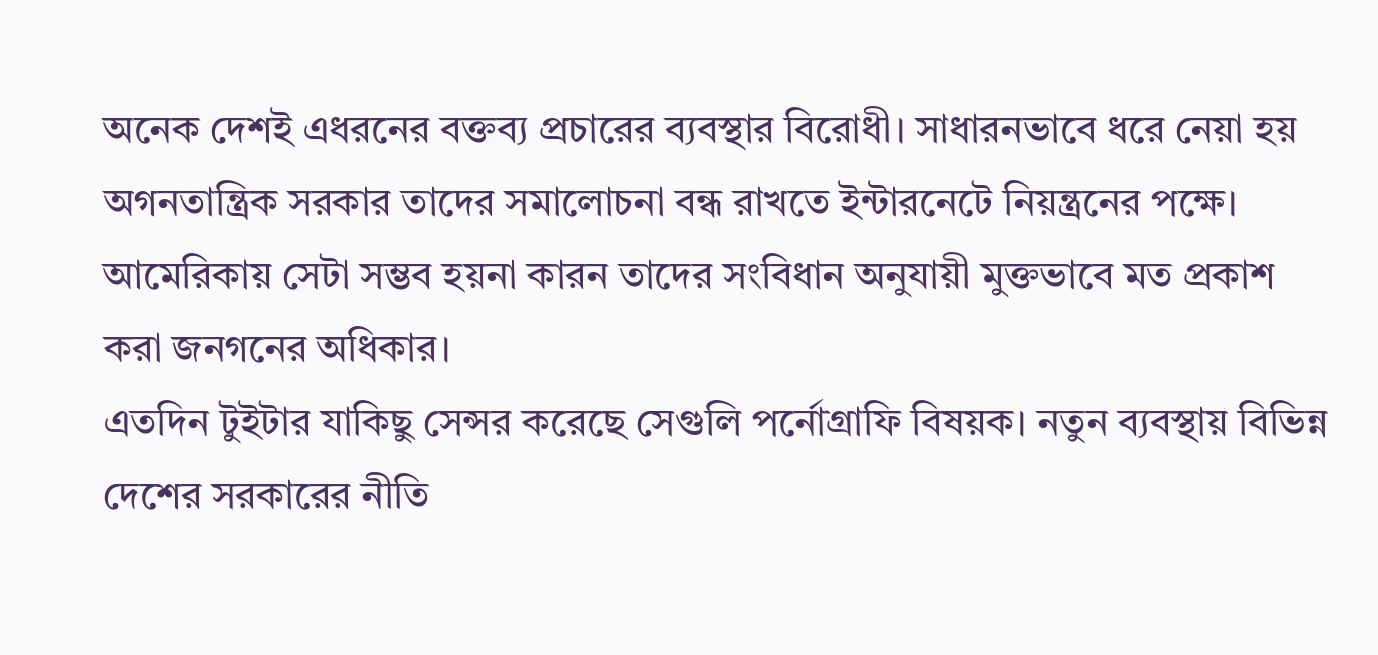অনেক দেশই এধরনের বক্তব্য প্রচারের ব্যবস্থার বিরোধী। সাধারনভাবে ধরে নেয়া হয় অগনতান্ত্রিক সরকার তাদের সমালোচনা বন্ধ রাখতে ইন্টারনেটে নিয়ন্ত্রনের পক্ষে। আমেরিকায় সেটা সম্ভব হয়না কারন তাদের সংবিধান অনুযায়ী মুক্তভাবে মত প্রকাশ করা জনগনের অধিকার।
এতদিন টুইটার যাকিছু সেন্সর করেছে সেগুলি পর্নোগ্রাফি বিষয়ক। নতুন ব্যবস্থায় বিভিন্ন দেশের সরকারের নীতি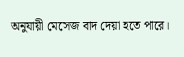অনুযায়ী মেসেজ বাদ দেয়া হতে পারে।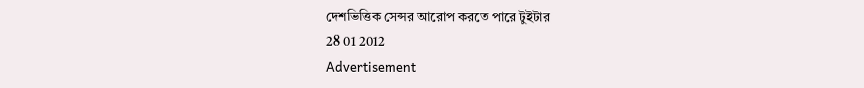দেশভিত্তিক সেন্সর আরোপ করতে পারে টুইটার
28 01 2012
Advertisement